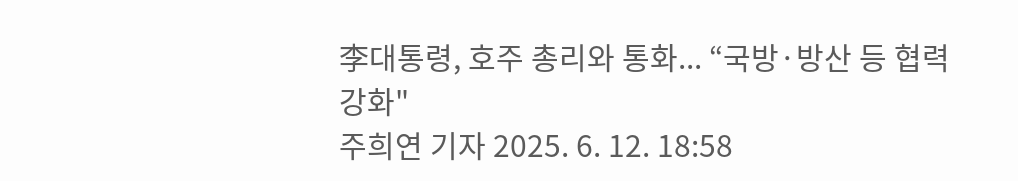李대통령, 호주 총리와 통화... “국방·방산 등 협력 강화"
주희연 기자 2025. 6. 12. 18:58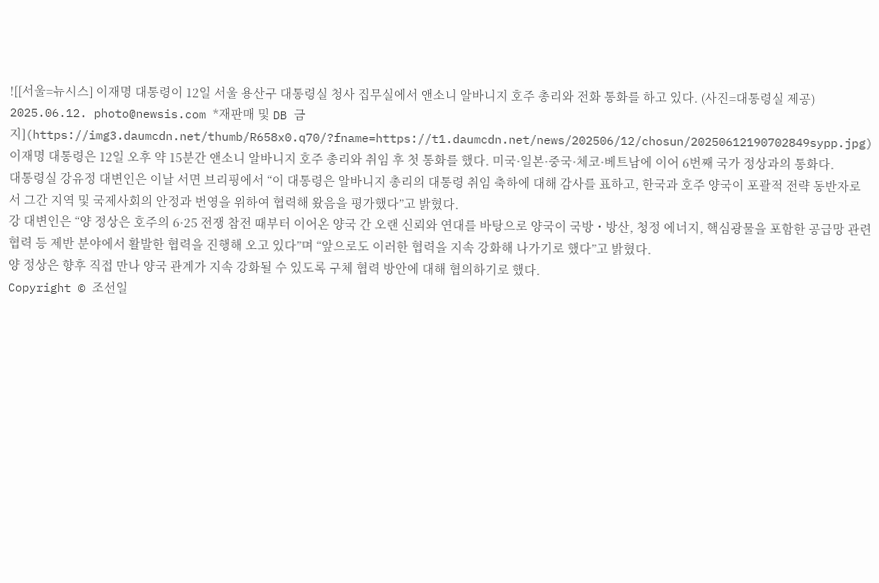![[서울=뉴시스] 이재명 대통령이 12일 서울 용산구 대통령실 청사 집무실에서 앤소니 알바니지 호주 총리와 전화 통화를 하고 있다. (사진=대통령실 제공) 2025.06.12. photo@newsis.com *재판매 및 DB 금지](https://img3.daumcdn.net/thumb/R658x0.q70/?fname=https://t1.daumcdn.net/news/202506/12/chosun/20250612190702849sypp.jpg)
이재명 대통령은 12일 오후 약 15분간 앤소니 알바니지 호주 총리와 취임 후 첫 통화를 했다. 미국·일본·중국·체코·베트남에 이어 6번째 국가 정상과의 통화다.
대통령실 강유정 대변인은 이날 서면 브리핑에서 “이 대통령은 알바니지 총리의 대통령 취임 축하에 대해 감사를 표하고, 한국과 호주 양국이 포괄적 전략 동반자로서 그간 지역 및 국제사회의 안정과 번영을 위하여 협력해 왔음을 평가했다”고 밝혔다.
강 대변인은 “양 정상은 호주의 6·25 전쟁 참전 때부터 이어온 양국 간 오랜 신뢰와 연대를 바탕으로 양국이 국방・방산, 청정 에너지, 핵심광물을 포함한 공급망 관련 협력 등 제반 분야에서 활발한 협력을 진행해 오고 있다”며 “앞으로도 이러한 협력을 지속 강화해 나가기로 했다”고 밝혔다.
양 정상은 향후 직접 만나 양국 관계가 지속 강화될 수 있도록 구체 협력 방안에 대해 협의하기로 했다.
Copyright © 조선일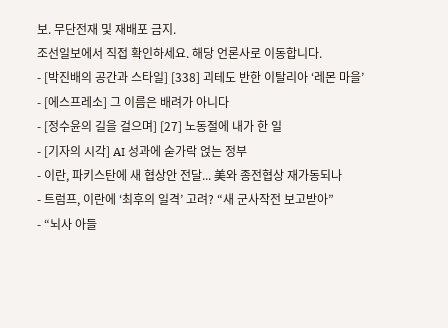보. 무단전재 및 재배포 금지.
조선일보에서 직접 확인하세요. 해당 언론사로 이동합니다.
- [박진배의 공간과 스타일] [338] 괴테도 반한 이탈리아 ‘레몬 마을’
- [에스프레소] 그 이름은 배려가 아니다
- [정수윤의 길을 걸으며] [27] 노동절에 내가 한 일
- [기자의 시각] AI 성과에 숟가락 얹는 정부
- 이란, 파키스탄에 새 협상안 전달... 美와 종전협상 재가동되나
- 트럼프, 이란에 ‘최후의 일격’ 고려? “새 군사작전 보고받아”
- “뇌사 아들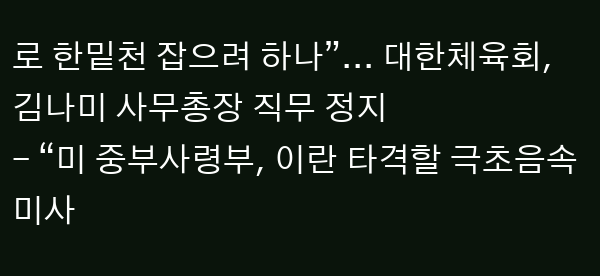로 한밑천 잡으려 하나”... 대한체육회, 김나미 사무총장 직무 정지
- “미 중부사령부, 이란 타격할 극초음속 미사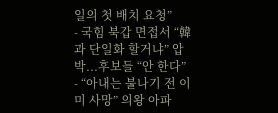일의 첫 배치 요청”
- 국힘 북갑 면접서 “韓과 단일화 할거냐” 압박...후보들 “안 한다”
- “아내는 불나기 전 이미 사망” 의왕 아파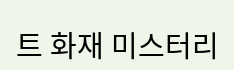트 화재 미스터리